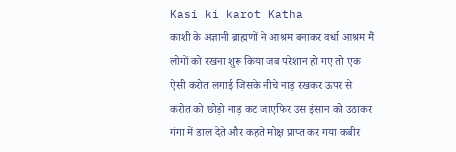Kasi ki karot Katha
काशी के अज्ञानी ब्राह्मणों ने आश्रम बनाकर वर्धा आश्रम मैं लोगों को रखना शुरू किया जब परेशान हो गए तो एक ऐसी करोत लगाई जिसके नीचे नाड़ रखकर ऊपर से करोत को छोड़ो नाड़ कट जाएफिर उस इंसान को उठाकर गंगा में डाल देते और कहते मोक्ष प्राप्त कर गया कबीर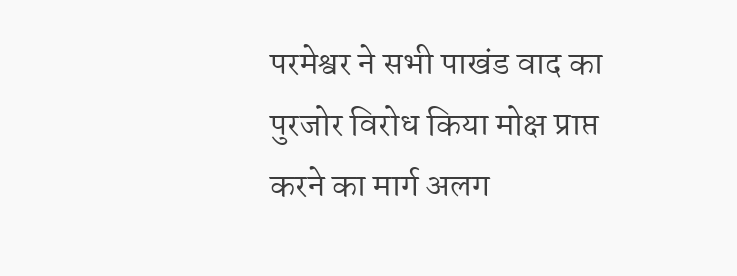परमेश्वर ने सभी पाखंड वाद का पुरजोर विरोध किया मोक्ष प्राप्त करने का मार्ग अलग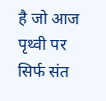है जो आज पृथ्वी पर सिर्फ संत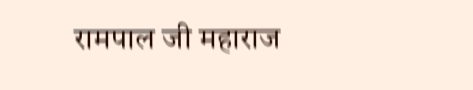रामपाल जी महाराज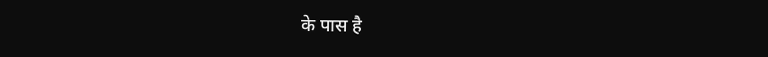के पास है